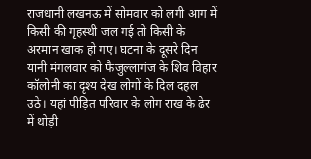राजधानी लखनऊ में सोमवार को लगी आग में किसी की गृहस्थी जल गई तो किसी के अरमान खाक हो गए। घटना के दूसरे दिन यानी मंगलवार को फैजुल्लागंज के शिव विहार कॉलोनी का दृश्य देख लोगों के दिल दहल उठे। यहां पीड़ित परिवार के लोग राख के ढेर में थोड़ी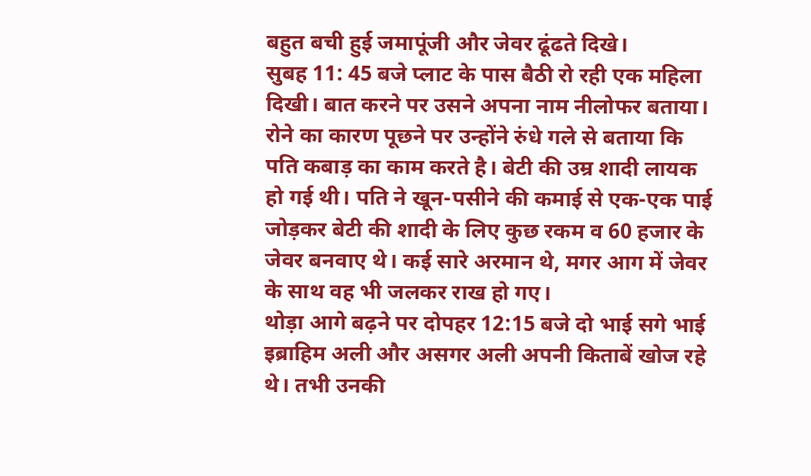बहुत बची हुई जमापूंजी और जेवर ढूंढते दिखे।
सुबह 11: 45 बजे प्लाट के पास बैठी रो रही एक महिला दिखी। बात करने पर उसने अपना नाम नीलोफर बताया। रोने का कारण पूछने पर उन्होंने रुंधे गले से बताया कि पति कबाड़ का काम करते है। बेटी की उम्र शादी लायक हो गई थी। पति ने खून-पसीने की कमाई से एक-एक पाई जोड़कर बेटी की शादी के लिए कुछ रकम व 60 हजार के जेवर बनवाए थे। कई सारे अरमान थे, मगर आग में जेवर के साथ वह भी जलकर राख हो गए।
थोड़ा आगे बढ़ने पर दोपहर 12:15 बजे दो भाई सगे भाई इब्राहिम अली और असगर अली अपनी किताबें खोज रहे थे। तभी उनकी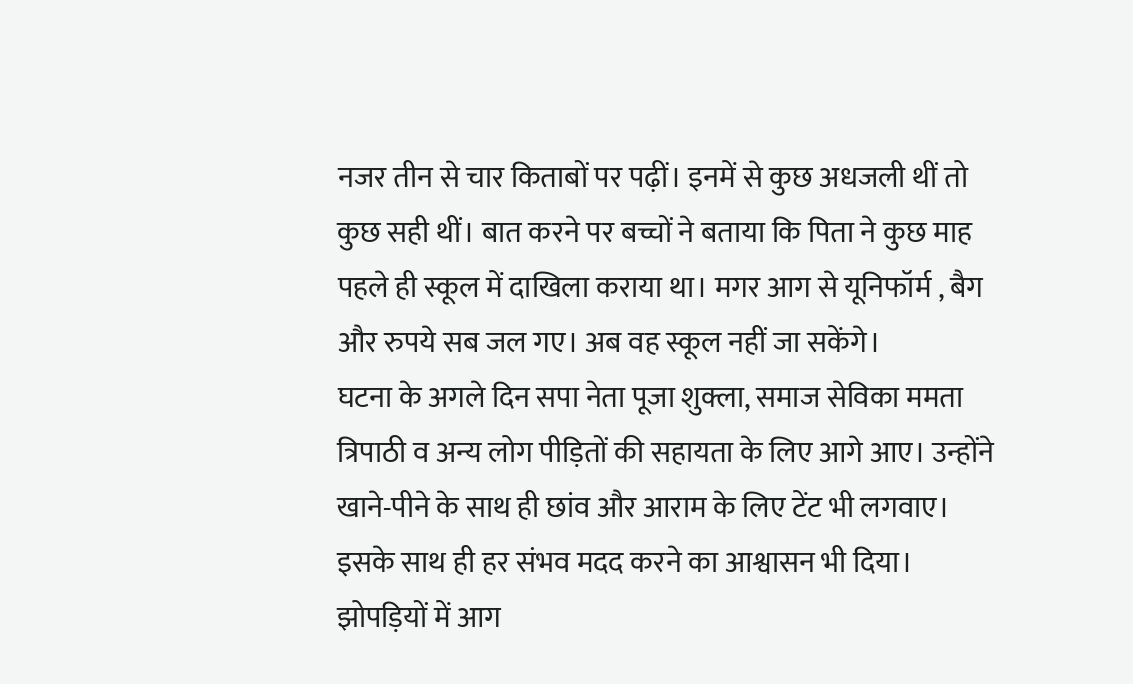नजर तीन से चार किताबों पर पढ़ीं। इनमें से कुछ अधजली थीं तो कुछ सही थीं। बात करने पर बच्चों ने बताया कि पिता ने कुछ माह पहले ही स्कूल में दाखिला कराया था। मगर आग से यूनिफॉर्म , बैग और रुपये सब जल गए। अब वह स्कूल नहीं जा सकेंगे।
घटना के अगले दिन सपा नेता पूजा शुक्ला, समाज सेविका ममता त्रिपाठी व अन्य लोग पीड़ितों की सहायता के लिए आगे आए। उन्होंने खाने-पीने के साथ ही छांव और आराम के लिए टेंट भी लगवाए। इसके साथ ही हर संभव मदद करने का आश्वासन भी दिया।
झोपड़ियों में आग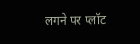लगने पर प्लॉट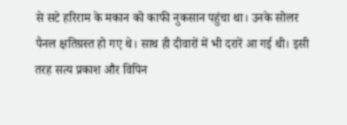से सटे हरिराम के मकान को काफी नुकसान पहुंचा था। उनके सोलर पैनल क्षतिग्रस्त हो गए थे। साथ ही दीवारों में भी दरारें आ गई थी। इसी तरह सत्य प्रकाश और विपिन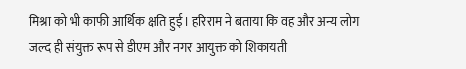मिश्रा को भी काफी आर्थिक क्षति हुई। हरिराम ने बताया कि वह और अन्य लोग जल्द ही संयुक्त रूप से डीएम और नगर आयुक्त को शिकायती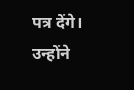पत्र देंगे। उन्होंने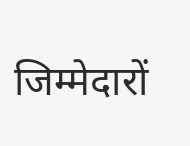जिम्मेदारों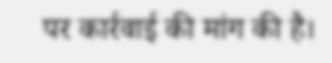पर कार्रवाई की मांग की है।